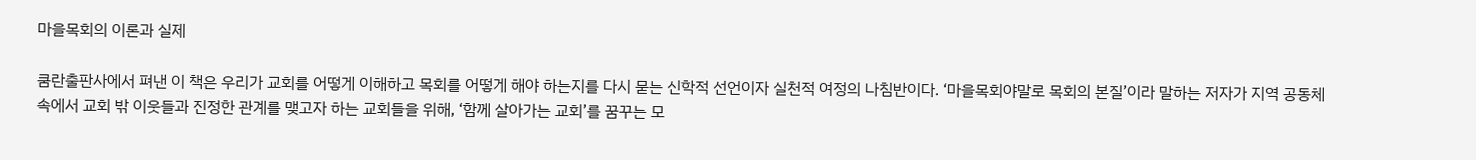마을목회의 이론과 실제

쿰란출판사에서 펴낸 이 책은 우리가 교회를 어떻게 이해하고 목회를 어떻게 해야 하는지를 다시 묻는 신학적 선언이자 실천적 여정의 나침반이다. ‘마을목회야말로 목회의 본질’이라 말하는 저자가 지역 공동체 속에서 교회 밖 이웃들과 진정한 관계를 맺고자 하는 교회들을 위해, ‘함께 살아가는 교회’를 꿈꾸는 모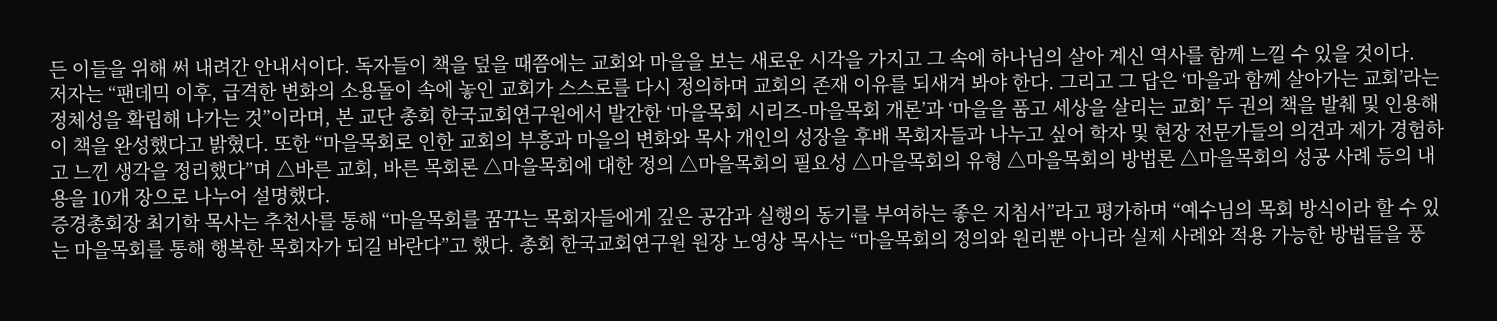든 이들을 위해 써 내려간 안내서이다. 독자들이 책을 덮을 때쯤에는 교회와 마을을 보는 새로운 시각을 가지고 그 속에 하나님의 살아 계신 역사를 함께 느낄 수 있을 것이다.
저자는 “팬데믹 이후, 급격한 변화의 소용돌이 속에 놓인 교회가 스스로를 다시 정의하며 교회의 존재 이유를 되새겨 봐야 한다. 그리고 그 답은 ‘마을과 함께 살아가는 교회’라는 정체성을 확립해 나가는 것”이라며, 본 교단 총회 한국교회연구원에서 발간한 ‘마을목회 시리즈-마을목회 개론’과 ‘마을을 품고 세상을 살리는 교회’ 두 권의 책을 발췌 및 인용해 이 책을 완성했다고 밝혔다. 또한 “마을목회로 인한 교회의 부흥과 마을의 변화와 목사 개인의 성장을 후배 목회자들과 나누고 싶어 학자 및 현장 전문가들의 의견과 제가 경험하고 느낀 생각을 정리했다”며 △바른 교회, 바른 목회론 △마을목회에 대한 정의 △마을목회의 필요성 △마을목회의 유형 △마을목회의 방법론 △마을목회의 성공 사례 등의 내용을 10개 장으로 나누어 설명했다.
증경총회장 최기학 목사는 추천사를 통해 “마을목회를 꿈꾸는 목회자들에게 깊은 공감과 실행의 동기를 부여하는 좋은 지침서”라고 평가하며 “예수님의 목회 방식이라 할 수 있는 마을목회를 통해 행복한 목회자가 되길 바란다”고 했다. 총회 한국교회연구원 원장 노영상 목사는 “마을목회의 정의와 원리뿐 아니라 실제 사례와 적용 가능한 방법들을 풍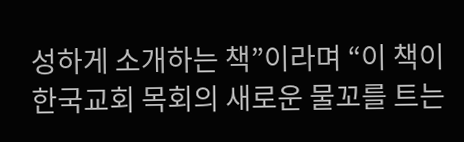성하게 소개하는 책”이라며 “이 책이 한국교회 목회의 새로운 물꼬를 트는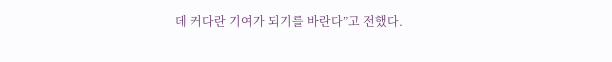데 커다란 기여가 되기를 바란다”고 전했다.